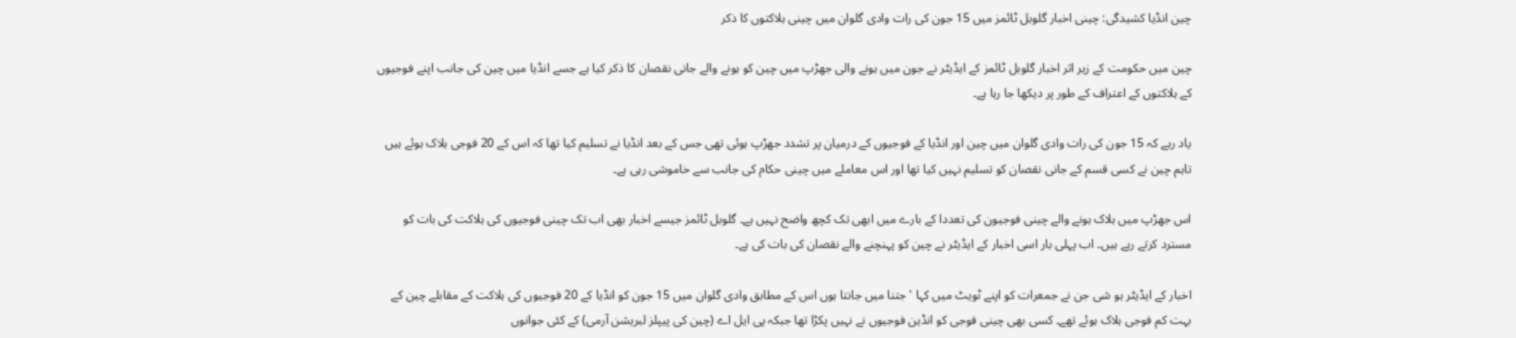چین انڈیا کشیدگی: چینی اخبار گلوبل ٹائمز میں 15 جون کی رات وادی گلوان میں چینی ہلاکتوں کا ذکر

چین میں حکومت کے زیر اثر اخبار گلوبل ٹائمز کے ایڈیٹر نے جون میں ہونے والی جھڑپ میں چین کو ہونے والے جانی نقصان کا ذکر کیا ہے جسے انڈیا میں چین کی جانب اپنے فوجیوں کے ہلاکتوں کے اعتراف کے طور پر دیکھا جا رہا ہے۔

یاد رہے کہ 15 جون کی رات وادی گلوان میں چین اور انڈیا کے فوجیوں کے درمیان پر تشدد جھڑپ ہوئی تھی جس کے بعد انڈیا نے تسلیم کیا تھا کہ اس کے 20 فوجی ہلاک ہوئے ہیں تاہم چین نے کسی قسم کے جانی نقصان کو تسلیم نہیں کیا تھا اور اس معاملے میں چینی حکام کی جانب سے خاموشی رہی ہے۔

اس جھڑپ میں ہلاک ہونے والے چینی فوجیون کی تعددا کے بارے میں ابھی تک کچھ واضح نہیں ہے۔ گلوبل ٹائمز جیسے اخبار بھی اب تک چینی فوجیوں کی ہلاکت کی بات کو مسترد کرتے رہے ہیں۔ اب پہلی بار اسی اخبار کے ایڈیٹر نے چین کو پہنچنے والے نقصان کی بات کی ہے۔

اخبار کے ایڈیٹر ہو شی جن نے جمعرات کو اپنے ٹویٹ میں کہا 'جتنا میں جانتا ہوں اس کے مطابق وادی گلوان میں 15 جون کو انڈیا کے 20 فوجیوں کی ہلاکت کے مقابلے چین کے بہت کم فوجی ہلاک ہوئے تھے۔ کسی بھی چینی فوجی کو انڈین فوجیوں نے نہیں پکڑا تھا جبکہ پی ایل اے (چین کی پیپلز لبریشن آرمی) کے کئی جوانوں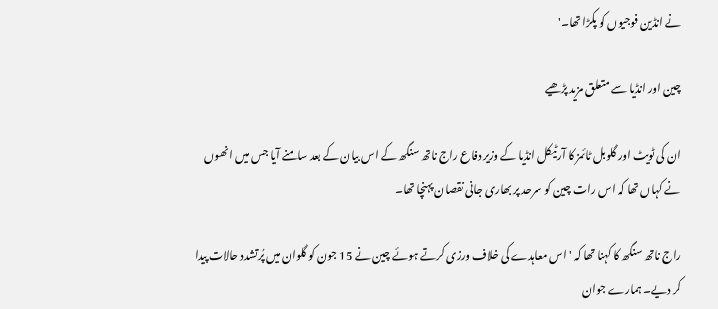نے انڈین فوجیوں کو پکڑا تھا۔'

چین اور انڈیا سے متعلق مزید پڑھیے

ان کی ٹویٹ اور گلوبل ٹائمز کا آرٹیکل انڈیا کے وزیر دفاع راج ناتھ سنگھ کے اس بیان کے بعد سامنے آیا جس میں انھوں نے کہاں تھا کہ اس رات چین کو سرحد پر بھاری جانی نقصان پہنچا تھا۔

راج ناتھ سنگھ کا کہنا تھا کہ 'اس معاہدے کی خلاف ورزی کرتے ہوئے چین نے 15 جون کو گلوان میں پُرتشدد حالات پیدا کر دیے۔ ہمارے جوان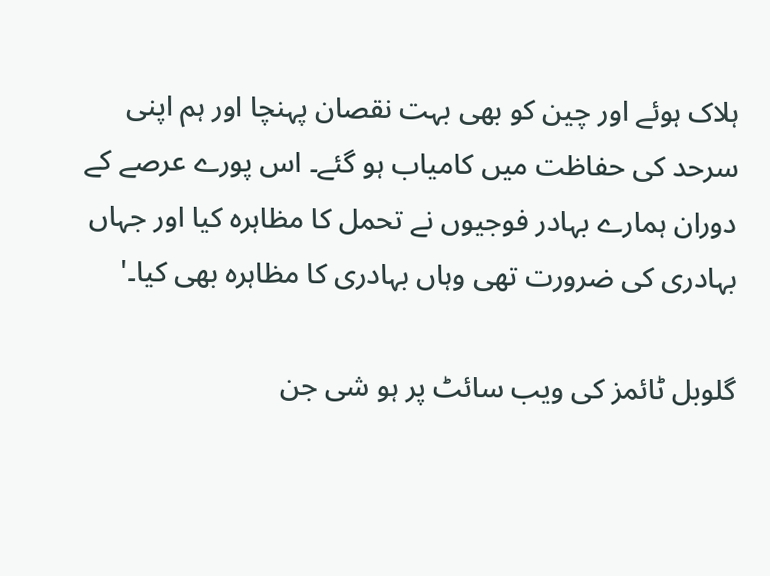ہلاک ہوئے اور چین کو بھی بہت نقصان پہنچا اور ہم اپنی سرحد کی حفاظت میں کامیاب ہو گئے۔ اس پورے عرصے کے دوران ہمارے بہادر فوجیوں نے تحمل کا مظاہرہ کیا اور جہاں بہادری کی ضرورت تھی وہاں بہادری کا مظاہرہ بھی کیا۔'

گلوبل ٹائمز کی ویب سائٹ پر ہو شی جن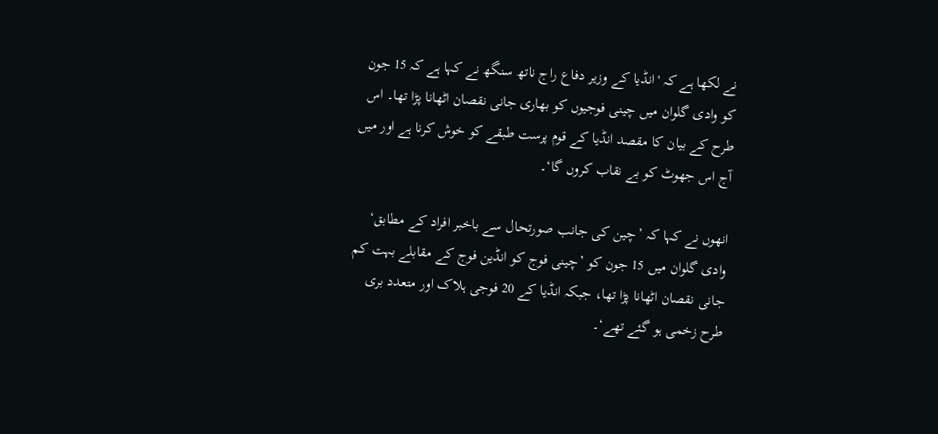نے لکھا ہے کہ 'انڈیا کے وزیر دفاع راج ناتھ سنگھ نے کہا ہے کہ 15 جون کو وادی گلوان میں چینی فوجیوں کو بھاری جانی نقصان اٹھانا پڑا تھا۔ اس طرح کے بیان کا مقصد انڈیا کے قوم پرست طبقے کو خوش کرنا ہے اور میں آج اس جھوٹ کو بے نقاب کروں گا‘۔

انھوں نے کہا کہ ’چین کی جانب صورتحال سے باخبر افراد کے مطابق‘ وادی گلوان میں 15 جون کو ’چینی فوج کو انڈین فوج کے مقابلے بہت کم جانی نقصان اٹھانا پڑا تھا، جبکہ انڈیا کے 20 فوجی ہلاک اور متعدد بری طرح زخمی ہو گئے تھے‘۔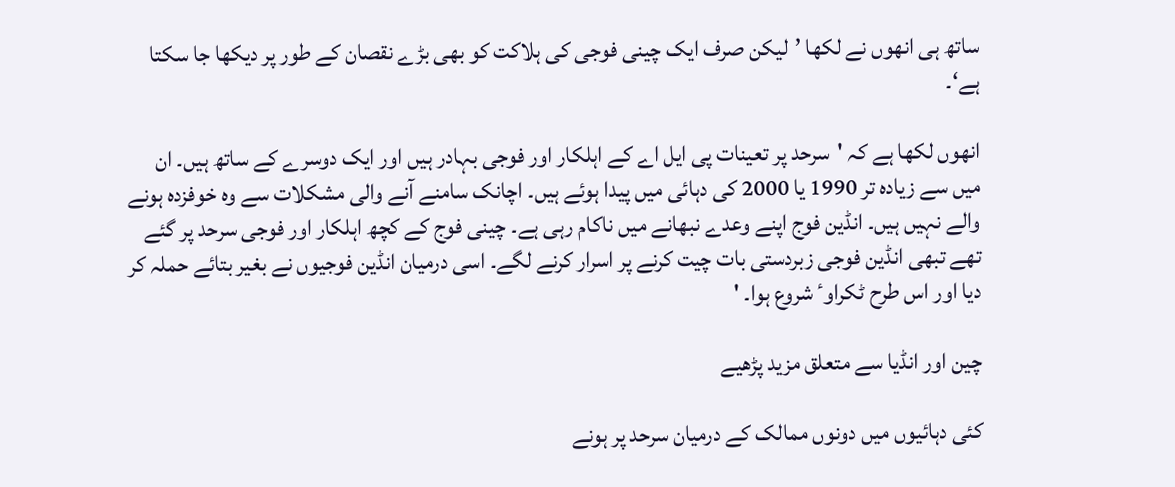ساتھ ہی انھوں نے لکھا ’لیکن صرف ایک چینی فوجی کی ہلاکت کو بھی بڑے نقصان کے طور پر دیکھا جا سکتا ہے‘۔

انھوں لکھا ہے کہ 'سرحد پر تعینات پی ایل اے کے اہلکار اور فوجی بہادر ہیں اور ایک دوسرے کے ساتھ ہیں۔ ان میں سے زیادہ تر 1990 یا 2000 کی دہائی میں پیدا ہوئے ہیں۔ اچانک سامنے آنے والی مشکلات سے وہ خوفزدہ ہونے والے نہیں ہیں۔ انڈین فوج اپنے وعدے نبھانے میں ناکام رہی ہے۔ چینی فوج کے کچھ اہلکار اور فوجی سرحد پر گئے تھے تبھی انڈین فوجی زبردستی بات چیت کرنے پر اسرار کرنے لگے۔ اسی درمیان انڈین فوجیوں نے بغیر بتائے حملہ کر دیا اور اس طرح ٹکراوٴ شروع ہوا۔ '

چین اور انڈیا سے متعلق مزید پڑھیے

کئی دہائیوں میں دونوں ممالک کے درمیان سرحد پر ہونے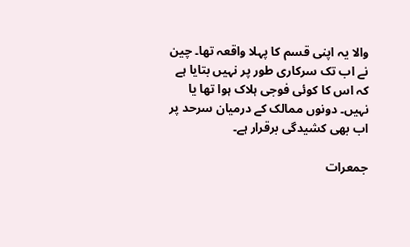والا یہ اپنی قسم کا پہلا واقعہ تھا۔ چین نے اب تک سرکاری طور پر نہیں بتایا ہے کہ اس کا کوئی فوجی ہلاک ہوا تھا یا نہیں۔ دونوں ممالک کے درمیان سرحد پر اب بھی کشیدگی برقرار ہے۔

جمعرات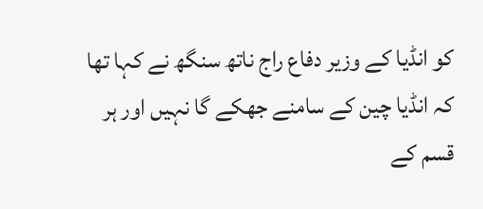کو انڈیا کے وزیر دفاع راج ناتھ سنگھ نے کہا تھا کہ انڈیا چین کے سامنے جھکے گا نہیں اور ہر قسم کے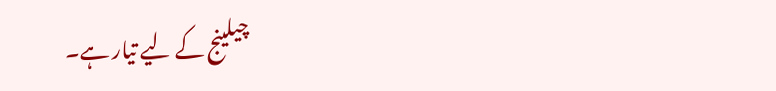چیلینج کے لیے تیار ہے۔